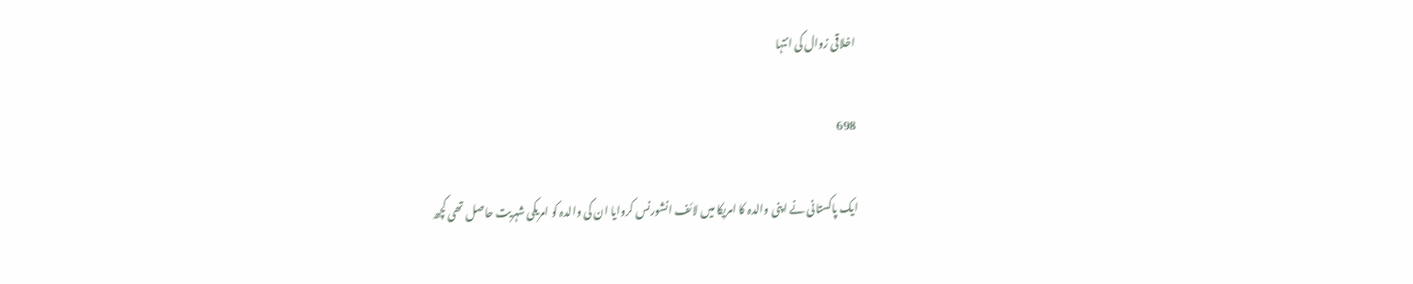اخلاقی زوال کی انتہا

698

ایک پاکستانی نے اپنی والدہ کا امریکا میں لائف انشورنس کروایا ان کی والدہ کو امریکی شہریت حاصل تھی کچھ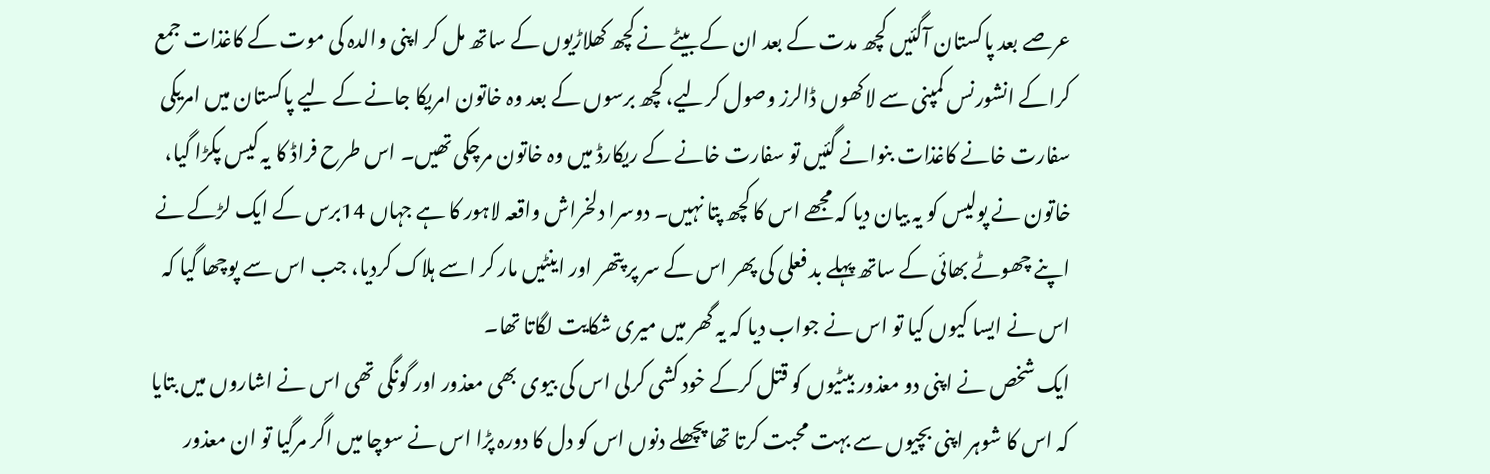عرصے بعد پاکستان آگئیں کچھ مدت کے بعد ان کے بیٹے نے کچھ کھلاڑیوں کے ساتھ مل کر اپنی والدہ کی موت کے کاغذات جمع کراکے انشورنس کمپنی سے لاکھوں ڈالرز وصول کرلیے، کچھ برسوں کے بعد وہ خاتون امریکا جانے کے لیے پاکستان میں امریکی سفارت خانے کاغذات بنوانے گئیں تو سفارت خانے کے ریکارڈ میں وہ خاتون مرچکی تھیں۔ اس طرح فراڈ کا یہ کیس پکڑا گیا، خاتون نے پولیس کو یہ بیان دیا کہ مجھے اس کا کچھ پتا نہیں۔ دوسرا دلخراش واقعہ لاہور کا ہے جہاں 14برس کے ایک لڑکے نے اپنے چھوٹے بھائی کے ساتھ پہلے بد فعلی کی پھر اس کے سر پر پتھر اور اینٹیں مار کر اسے ہلاک کردیا، جب اس سے پوچھا گیا کہ اس نے ایسا کیوں کیا تو اس نے جواب دیا کہ یہ گھر میں میری شکایت لگاتا تھا۔
ایک شخص نے اپنی دو معذور بیٹیوں کو قتل کرکے خود کشی کرلی اس کی بیوی بھی معذور اور گونگی تھی اس نے اشاروں میں بتایا کہ اس کا شوہر اپنی بچیوں سے بہت محبت کرتا تھا پچھلے دنوں اس کو دل کا دورہ پڑا اس نے سوچا میں اگر مرگیا تو ان معذور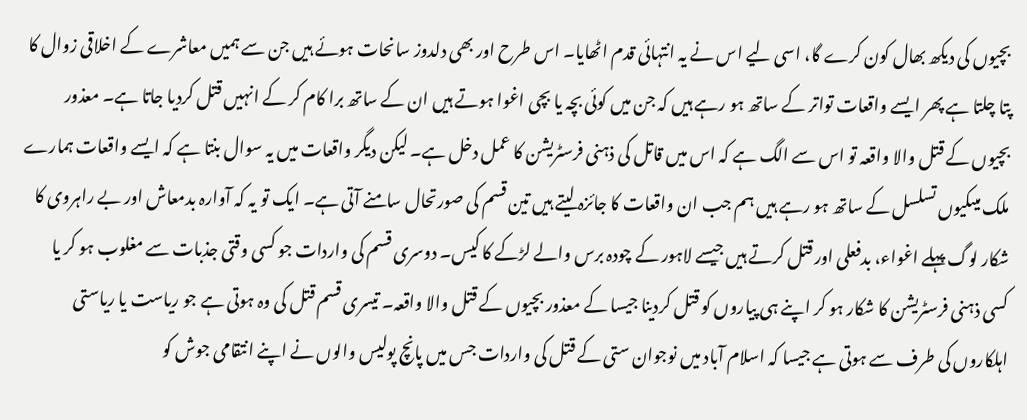بچیوں کی دیکھ بھال کون کرے گا، اسی لیے اس نے یہ انتہائی قدم اٹھایا۔ اس طرح اور بھی دلدوز سانحات ہوئے ہیں جن سے ہمیں معاشرے کے اخلاقی زوال کا پتا چلتا ہے پھر ایسے واقعات تواتر کے ساتھ ہو رہے ہیں کہ جن میں کوئی بچہ یا بچی اغوا ہوتے ہیں ان کے ساتھ برا کام کر کے انہیں قتل کردیا جاتا ہے۔ معذور بچیوں کے قتل والا واقعہ تو اس سے الگ ہے کہ اس میں قاتل کی ذہنی فرسٹریشن کا عمل دخل ہے۔ لیکن دیگر واقعات میں یہ سوال بنتا ہے کہ ایسے واقعات ہمارے ملک میںکیوں تسلسل کے ساتھ ہو رہے ہیں ہم جب ان واقعات کا جائزہ لیتے ہیں تین قسم کی صورتحال سامنے آتی ہے۔ ایک تو یہ کہ آوارہ بدمعاش اور بے راہروی کا شکار لوگ پہلے اغواء، بدفعلی اور قتل کرتے ہیں جیسے لاہور کے چودہ برس والے لڑکے کا کیس۔ دوسری قسم کی واردات جو کسی وقتی جذبات سے مغلوب ہو کر یا کسی ذہنی فرسٹریشن کا شکار ہو کر اپنے ہی پیاروں کو قتل کردینا جیسا کے معذور بچیوں کے قتل والا واقعہ۔ تیسری قسم قتل کی وہ ہوتی ہے جو ریاست یا ریاستی اہلکاروں کی طرف سے ہوتی ہے جیسا کہ اسلام آباد میں نوجوان ستی کے قتل کی واردات جس میں پانچ پولیس والوں نے اپنے انتقامی جوش کو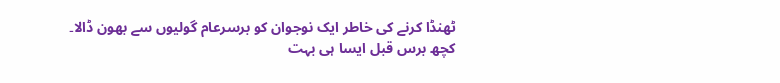ٹھنڈا کرنے کی خاطر ایک نوجوان کو برسرعام گولیوں سے بھون ڈالا۔
کچھ برس قبل ایسا ہی بہت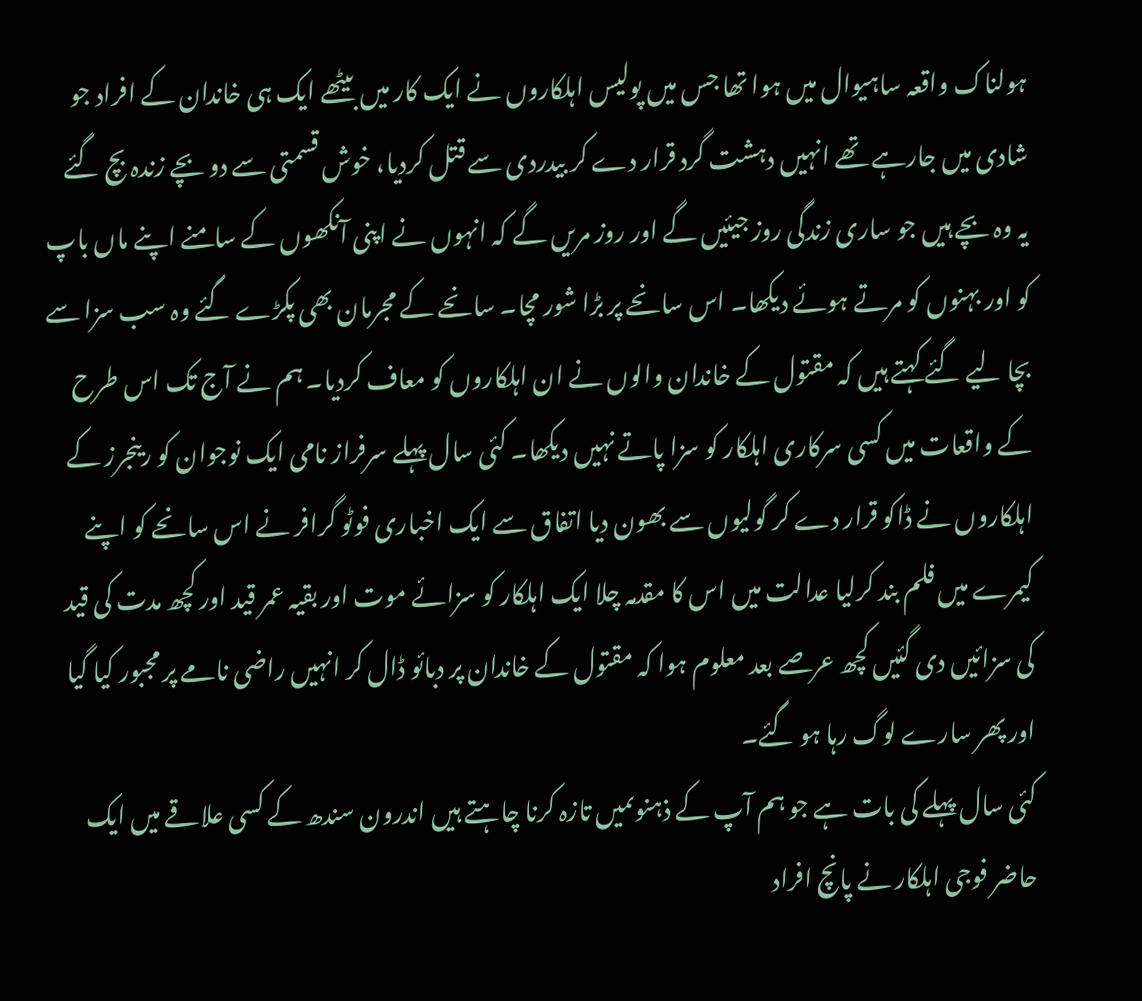ہولناک واقعہ ساہیوال میں ہوا تھا جس میں پولیس اہلکاروں نے ایک کار میں بیٹھے ایک ہی خاندان کے افراد جو شادی میں جارہے تھے انہیں دہشت گرد قرار دے کر بیدردی سے قتل کردیا، خوش قسمتی سے دو بچے زندہ بچ گئے یہ وہ بچے ہیں جو ساری زندگی روز جیئیں گے اور روز مریں گے کہ انہوں نے اپنی آنکھوں کے سامنے اپنے ماں باپ کو اور بہنوں کو مرتے ہوئے دیکھا۔ اس سانحے پر بڑا شور مچا۔ سانحے کے مجرمان بھی پکڑے گئے وہ سب سزا سے بچا لیے گئے کہتے ہیں کہ مقتول کے خاندان والوں نے ان اہلکاروں کو معاف کردیا۔ ہم نے آج تک اس طرح کے واقعات میں کسی سرکاری اہلکار کو سزا پاتے نہیں دیکھا۔ کئی سال پہلے سرفراز نامی ایک نوجوان کو رینجرز کے اہلکاروں نے ڈاکو قرار دے کر گولیوں سے بھون دیا اتفاق سے ایک اخباری فوٹو گرافر نے اس سانحے کو اپنے کیمرے میں فلم بند کرلیا عدالت میں اس کا مقدمہ چلا ایک اہلکار کو سزائے موت اور بقیہ عمر قید اور کچھ مدت کی قید کی سزائیں دی گئیں کچھ عرصے بعد معلوم ہوا کہ مقتول کے خاندان پر دبائو ڈال کر انہیں راضی نامے پر مجبور کیا گیا اور پھر سارے لوگ رہا ہو گئے۔
کئی سال پہلے کی بات ہے جو ہم آپ کے ذہنوںمیں تازہ کرنا چاہتے ہیں اندرون سندھ کے کسی علاقے میں ایک حاضر فوجی اہلکار نے پانچ افراد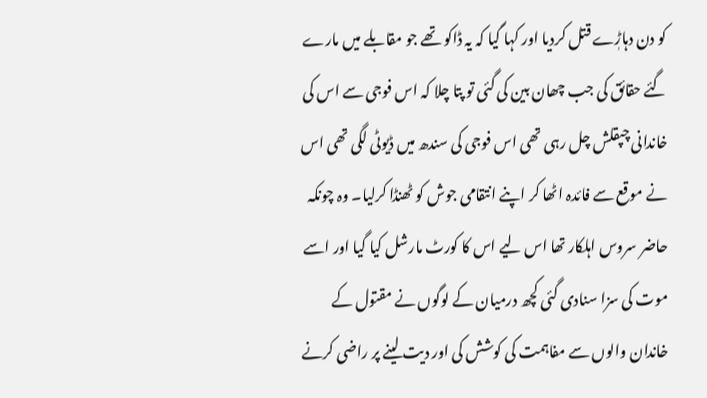کو دن دہاڑٖے قتل کردیا اور کہا گیا کہ یہ ڈاکو تھے جو مقابلے میں مارے گئے حقائق کی جب چھان بین کی گئی تو پتا چلا کہ اس فوجی سے اس کی خاندانی چپقلش چل رہی تھی اس فوجی کی سندھ میں ڈیوٹی لگی تھی اس نے موقع سے فائدہ اٹھا کر اپنے انتقامی جوش کو ٹھنڈا کرلیا۔ وہ چونکہ حاضر سروس اہلکار تھا اس لیے اس کا کورٹ مارشل کیا گیا اور اسے موت کی سزا سنادی گئی کچھ درمیان کے لوگوں نے مقتول کے خاندان والوں سے مفاہمت کی کوشش کی اور دیت لینے پر راضی کرنے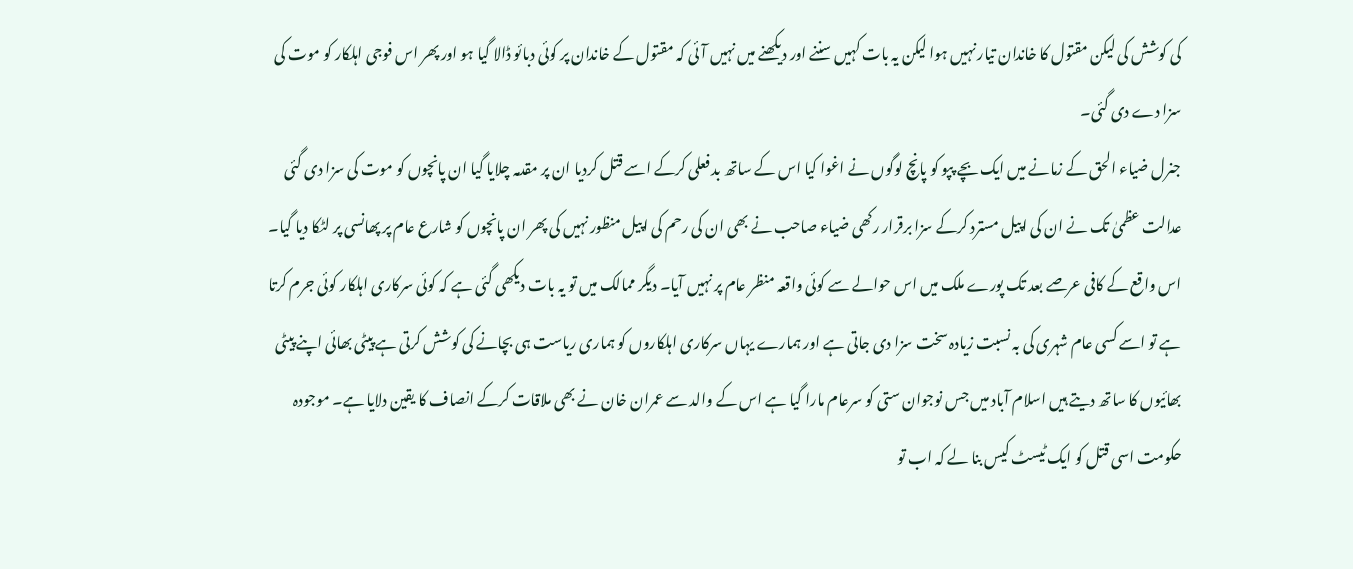کی کوشش کی لیکن مقتول کا خاندان تیار نہیں ہوا لیکن یہ بات کہیں سننے اور دیکھنے میں نہیں آئی کہ مقتول کے خاندان پر کوئی دبائو ڈالا گیا ہو اور پھر اس فوجی اہلکار کو موت کی سزا دے دی گئی۔
جنرل ضیاء الحق کے زمانے میں ایک بچے پپو کو پانچ لوگوں نے اغوا کیا اس کے ساتھ بد فعلی کرکے اسے قتل کردیا ان پر مقدمہ چلایا گیا ان پانچوں کو موت کی سزا دی گئی عدالت عظمیٰ تک نے ان کی اپیل مسترد کرکے سزا برقرار رکھی ضیاء صاحب نے بھی ان کی رحم کی اپیل منظور نہیں کی پھر ان پانچوں کو شارع عام پر پھانسی پر لٹکا دیا گیا۔ اس واقع کے کافی عرصے بعد تک پورے ملک میں اس حوالے سے کوئی واقعہ منظر عام پر نہیں آیا۔ دیگر ممالک میں تو یہ بات دیکھی گئی ہے کہ کوئی سرکاری اہلکار کوئی جرم کرتا ہے تو اسے کسی عام شہری کی بہ نسبت زیادہ سخت سزا دی جاتی ہے اور ہمارے یہاں سرکاری اہلکاروں کو ہماری ریاست ہی بچانے کی کوشش کرتی ہے پیٹی بھائی اپنے پیٹی بھائیوں کا ساتھ دیتے ہیں اسلام آباد میں جس نوجوان ستی کو سرعام مارا گیا ہے اس کے والد سے عمران خان نے بھی ملاقات کرکے انصاف کا یقین دلایا ہے۔ موجودہ حکومت اسی قتل کو ایک ٹیسٹ کیس بنا لے کہ اب تو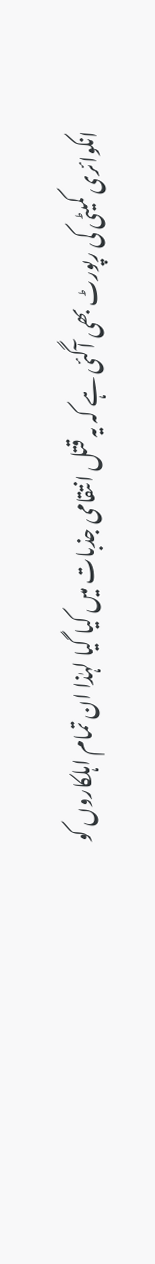انکوائری کمیٹی کی رپورٹ بھی آگئی ہے کہ یہ قتل انتقامی جذبات میں کیا گیا لہٰذا ان تمام اہلکاروں کو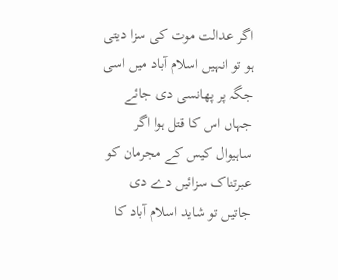اگر عدالت موت کی سزا دیتی ہو تو انہیں اسلام آباد میں اسی جگہ پر پھانسی دی جائے جہاں اس کا قتل ہوا اگر ساہیوال کیس کے مجرمان کو عبرتناک سزائیں دے دی جاتیں تو شاید اسلام آباد کا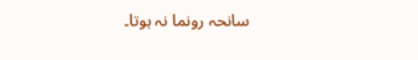سانحہ رونما نہ ہوتا۔